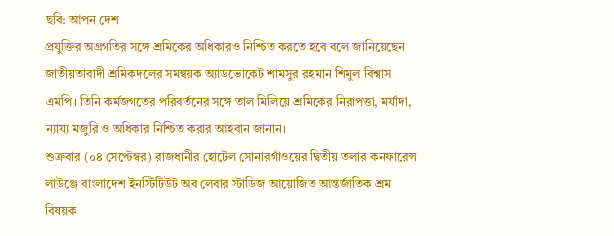ছবি: আপন দেশ
প্রযুক্তির অগ্রগতির সঙ্গে শ্রমিকের অধিকারও নিশ্চিত করতে হবে বলে জানিয়েছেন জাতীয়তাবাদী শ্রমিকদলের সমন্বয়ক অ্যাডভোকেট শামসুর রহমান শিমুল বিশ্বাস এমপি। তিনি কর্মজগতের পরিবর্তনের সঙ্গে তাল মিলিয়ে শ্রমিকের নিরাপত্তা, মর্যাদা, ন্যায্য মজুরি ও অধিকার নিশ্চিত করার আহবান জানান।
শুক্রবার (০৪ সেপ্টেম্বর) রাজধানীর হোটেল সোনারগাঁওয়ের দ্বিতীয় তলার কনফারেন্স লাউঞ্জে বাংলাদেশ ইনস্টিটিউট অব লেবার স্টাডিজ আয়োজিত আন্তর্জাতিক শ্রম বিষয়ক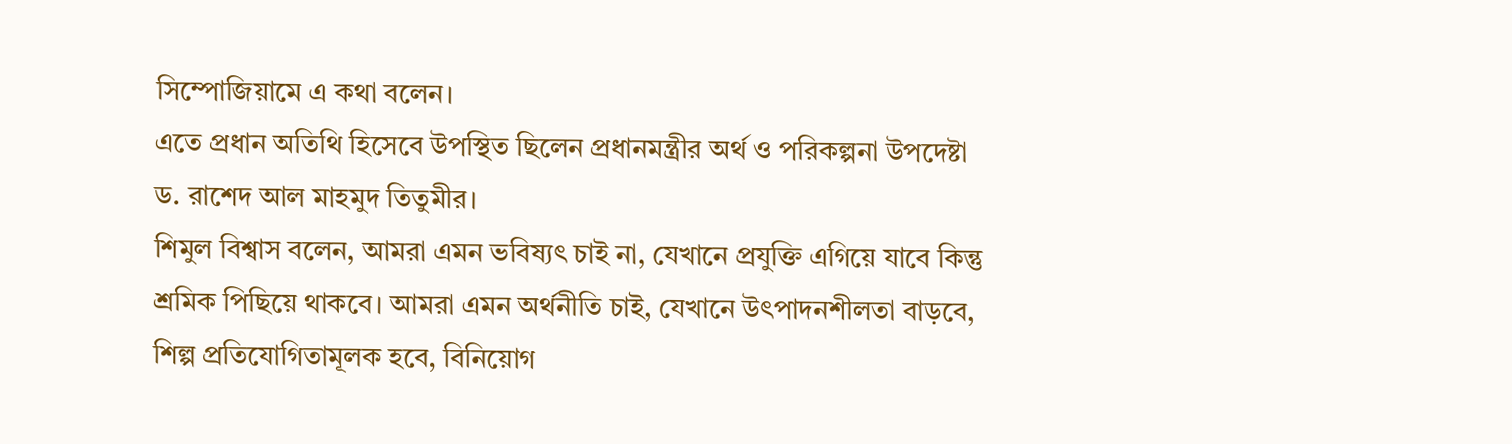সিম্পোজিয়ামে এ কথা বলেন।
এতে প্রধান অতিথি হিসেবে উপস্থিত ছিলেন প্রধানমন্ত্রীর অর্থ ও পরিকল্পনা উপদেষ্টা ড. রাশেদ আল মাহমুদ তিতুমীর।
শিমুল বিশ্বাস বলেন, আমরা এমন ভবিষ্যৎ চাই না, যেখানে প্রযুক্তি এগিয়ে যাবে কিন্তু শ্রমিক পিছিয়ে থাকবে। আমরা এমন অর্থনীতি চাই, যেখানে উৎপাদনশীলতা বাড়বে, শিল্প প্রতিযোগিতামূলক হবে, বিনিয়োগ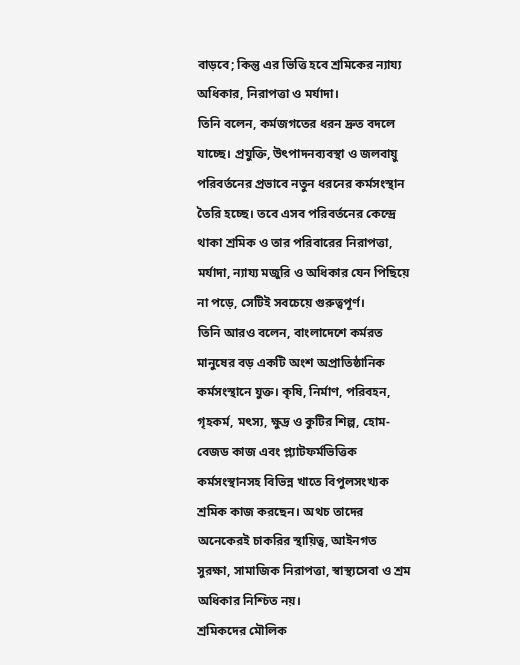বাড়বে; কিন্তু এর ভিত্তি হবে শ্রমিকের ন্যায্য অধিকার, নিরাপত্তা ও মর্যাদা।
তিনি বলেন, কর্মজগতের ধরন দ্রুত বদলে যাচ্ছে। প্রযুক্তি, উৎপাদনব্যবস্থা ও জলবায়ু পরিবর্তনের প্রভাবে নতুন ধরনের কর্মসংস্থান তৈরি হচ্ছে। তবে এসব পরিবর্তনের কেন্দ্রে থাকা শ্রমিক ও তার পরিবারের নিরাপত্তা, মর্যাদা, ন্যায্য মজুরি ও অধিকার যেন পিছিয়ে না পড়ে, সেটিই সবচেয়ে গুরুত্বপূর্ণ।
তিনি আরও বলেন, বাংলাদেশে কর্মরত মানুষের বড় একটি অংশ অপ্রাতিষ্ঠানিক কর্মসংস্থানে যুক্ত। কৃষি, নির্মাণ, পরিবহন, গৃহকর্ম, মৎস্য, ক্ষুদ্র ও কুটির শিল্প, হোম-বেজড কাজ এবং প্ল্যাটফর্মভিত্তিক কর্মসংস্থানসহ বিভিন্ন খাতে বিপুলসংখ্যক শ্রমিক কাজ করছেন। অথচ তাদের অনেকেরই চাকরির স্থায়িত্ব, আইনগত সুরক্ষা, সামাজিক নিরাপত্তা, স্বাস্থ্যসেবা ও শ্রম অধিকার নিশ্চিত নয়।
শ্রমিকদের মৌলিক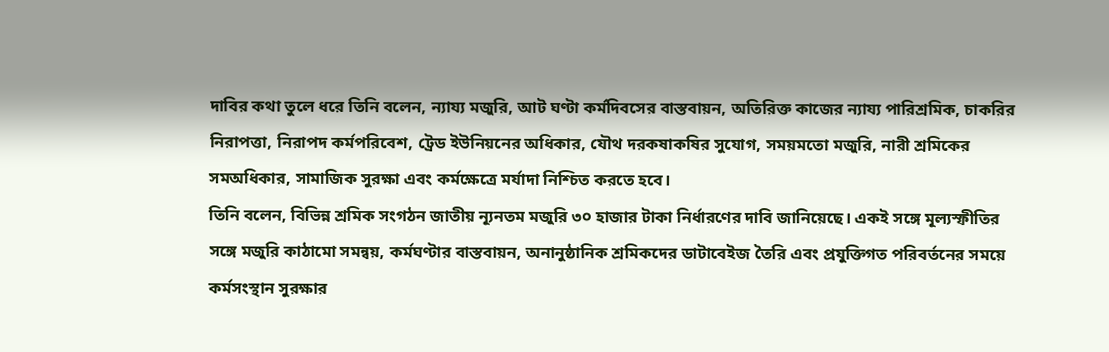দাবির কথা তুলে ধরে তিনি বলেন, ন্যায্য মজুরি, আট ঘণ্টা কর্মদিবসের বাস্তবায়ন, অতিরিক্ত কাজের ন্যায্য পারিশ্রমিক, চাকরির নিরাপত্তা, নিরাপদ কর্মপরিবেশ, ট্রেড ইউনিয়নের অধিকার, যৌথ দরকষাকষির সুযোগ, সময়মতো মজুরি, নারী শ্রমিকের সমঅধিকার, সামাজিক সুরক্ষা এবং কর্মক্ষেত্রে মর্যাদা নিশ্চিত করতে হবে।
তিনি বলেন, বিভিন্ন শ্রমিক সংগঠন জাতীয় ন্যূনতম মজুরি ৩০ হাজার টাকা নির্ধারণের দাবি জানিয়েছে। একই সঙ্গে মূল্যস্ফীতির সঙ্গে মজুরি কাঠামো সমন্বয়, কর্মঘণ্টার বাস্তবায়ন, অনানুষ্ঠানিক শ্রমিকদের ডাটাবেইজ তৈরি এবং প্রযুক্তিগত পরিবর্তনের সময়ে কর্মসংস্থান সুরক্ষার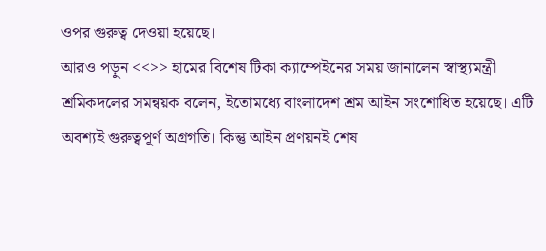ওপর গুরুত্ব দেওয়া হয়েছে।
আরও পড়ুন <<>> হামের বিশেষ টিকা ক্যাম্পেইনের সময় জানালেন স্বাস্থ্যমন্ত্রী
শ্রমিকদলের সমন্বয়ক বলেন, ইতোমধ্যে বাংলাদেশ শ্রম আইন সংশোধিত হয়েছে। এটি অবশ্যই গুরুত্বপূর্ণ অগ্রগতি। কিন্তু আইন প্রণয়নই শেষ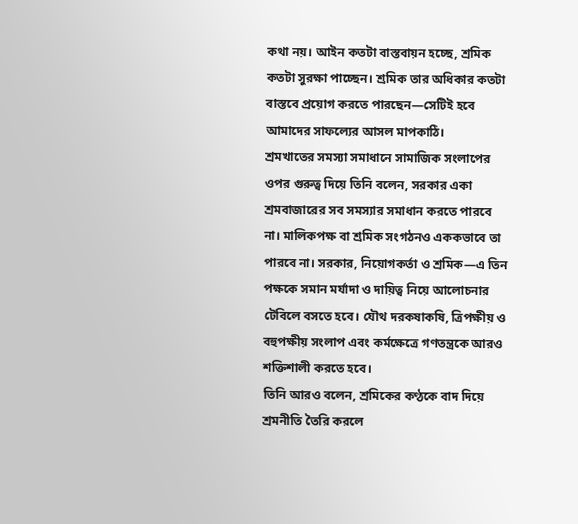কথা নয়। আইন কতটা বাস্তবায়ন হচ্ছে, শ্রমিক কতটা সুরক্ষা পাচ্ছেন। শ্রমিক তার অধিকার কতটা বাস্তবে প্রয়োগ করতে পারছেন—সেটিই হবে আমাদের সাফল্যের আসল মাপকাঠি।
শ্রমখাতের সমস্যা সমাধানে সামাজিক সংলাপের ওপর গুরুত্ব দিয়ে তিনি বলেন, সরকার একা শ্রমবাজারের সব সমস্যার সমাধান করতে পারবে না। মালিকপক্ষ বা শ্রমিক সংগঠনও এককভাবে তা পারবে না। সরকার, নিয়োগকর্তা ও শ্রমিক—এ তিন পক্ষকে সমান মর্যাদা ও দায়িত্ব নিয়ে আলোচনার টেবিলে বসতে হবে। যৌথ দরকষাকষি, ত্রিপক্ষীয় ও বহুপক্ষীয় সংলাপ এবং কর্মক্ষেত্রে গণতন্ত্রকে আরও শক্তিশালী করতে হবে।
তিনি আরও বলেন, শ্রমিকের কণ্ঠকে বাদ দিয়ে শ্রমনীতি তৈরি করলে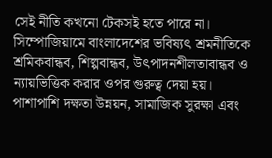সেই নীতি কখনো টেকসই হতে পারে না।
সিম্পোজিয়ামে বাংলাদেশের ভবিষ্যৎ শ্রমনীতিকে শ্রমিকবান্ধব, শিল্পবান্ধব, উৎপাদনশীলতাবান্ধব ও ন্যায়ভিত্তিক করার ওপর গুরুত্ব দেয়া হয়। পাশাপাশি দক্ষতা উন্নয়ন, সামাজিক সুরক্ষা এবং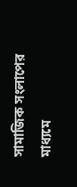সামাজিক সংলাপের মাধ্যমে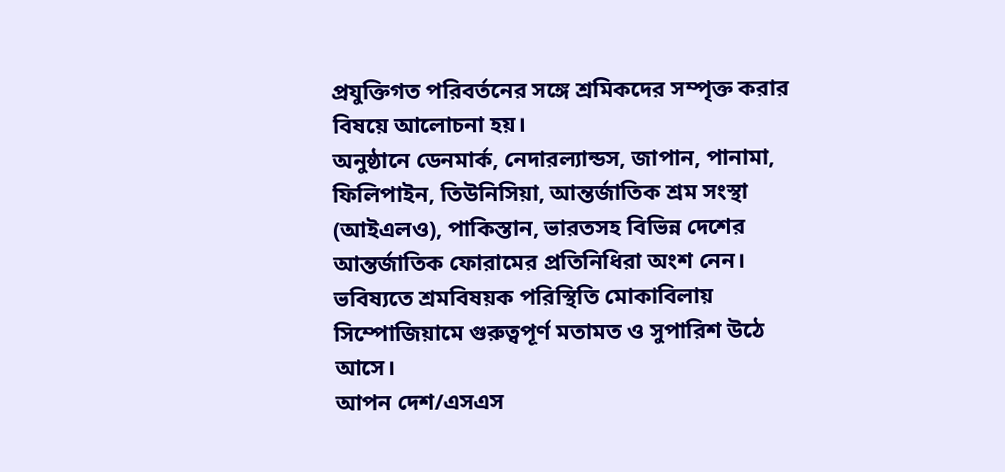প্রযুক্তিগত পরিবর্তনের সঙ্গে শ্রমিকদের সম্পৃক্ত করার বিষয়ে আলোচনা হয়।
অনুষ্ঠানে ডেনমার্ক, নেদারল্যান্ডস, জাপান, পানামা, ফিলিপাইন, তিউনিসিয়া, আন্তর্জাতিক শ্রম সংস্থা (আইএলও), পাকিস্তান, ভারতসহ বিভিন্ন দেশের আন্তর্জাতিক ফোরামের প্রতিনিধিরা অংশ নেন। ভবিষ্যতে শ্রমবিষয়ক পরিস্থিতি মোকাবিলায় সিম্পোজিয়ামে গুরুত্বপূর্ণ মতামত ও সুপারিশ উঠে আসে।
আপন দেশ/এসএস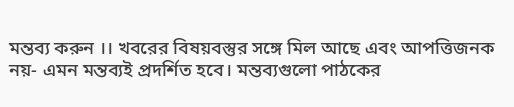মন্তব্য করুন ।। খবরের বিষয়বস্তুর সঙ্গে মিল আছে এবং আপত্তিজনক নয়- এমন মন্তব্যই প্রদর্শিত হবে। মন্তব্যগুলো পাঠকের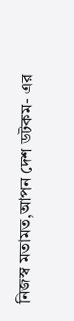নিজস্ব মতামত,আপন দেশ ডটকম- এর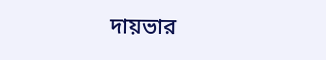দায়ভার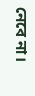নেবে না।